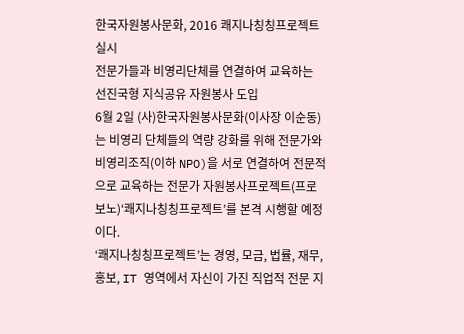한국자원봉사문화, 2016 쾌지나칭칭프로젝트 실시
전문가들과 비영리단체를 연결하여 교육하는 선진국형 지식공유 자원봉사 도입
6월 2일 (사)한국자원봉사문화(이사장 이순동)는 비영리 단체들의 역량 강화를 위해 전문가와 비영리조직(이하 NPO)을 서로 연결하여 전문적으로 교육하는 전문가 자원봉사프로젝트(프로보노)‘쾌지나칭칭프로젝트’를 본격 시행할 예정이다.
‘쾌지나칭칭프로젝트’는 경영, 모금, 법률, 재무, 홍보, IT 영역에서 자신이 가진 직업적 전문 지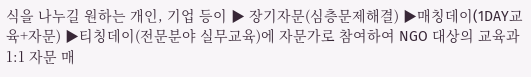식을 나누길 원하는 개인, 기업 등이 ▶ 장기자문(심층문제해결) ▶매칭데이(1DAY교육+자문) ▶티칭데이(전문분야 실무교육)에 자문가로 참여하여 NGO 대상의 교육과 1:1 자문 매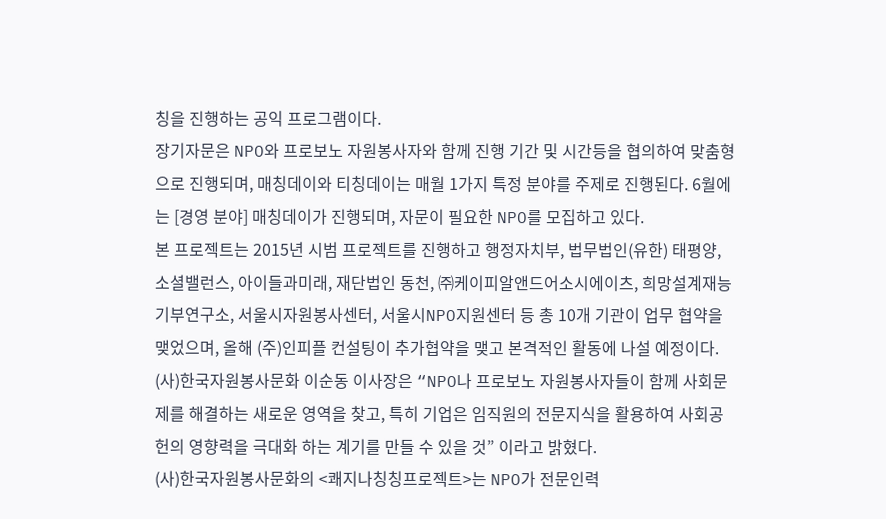칭을 진행하는 공익 프로그램이다.
장기자문은 NPO와 프로보노 자원봉사자와 함께 진행 기간 및 시간등을 협의하여 맞춤형으로 진행되며, 매칭데이와 티칭데이는 매월 1가지 특정 분야를 주제로 진행된다. 6월에는 [경영 분야] 매칭데이가 진행되며, 자문이 필요한 NPO를 모집하고 있다.
본 프로젝트는 2015년 시범 프로젝트를 진행하고 행정자치부, 법무법인(유한) 태평양, 소셜밸런스, 아이들과미래, 재단법인 동천, ㈜케이피알앤드어소시에이츠, 희망설계재능기부연구소, 서울시자원봉사센터, 서울시NPO지원센터 등 총 10개 기관이 업무 협약을 맺었으며, 올해 (주)인피플 컨설팅이 추가협약을 맺고 본격적인 활동에 나설 예정이다.
(사)한국자원봉사문화 이순동 이사장은 “NPO나 프로보노 자원봉사자들이 함께 사회문제를 해결하는 새로운 영역을 찾고, 특히 기업은 임직원의 전문지식을 활용하여 사회공헌의 영향력을 극대화 하는 계기를 만들 수 있을 것” 이라고 밝혔다.
(사)한국자원봉사문화의 <쾌지나칭칭프로젝트>는 NPO가 전문인력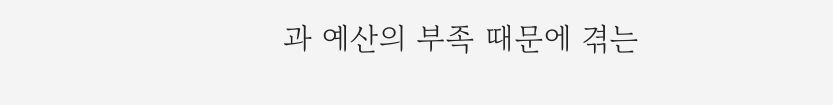과 예산의 부족 때문에 겪는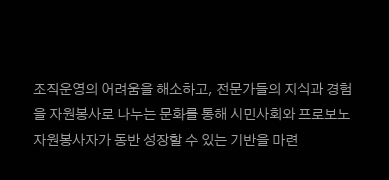조직운영의 어려움을 해소하고, 전문가들의 지식과 경험을 자원봉사로 나누는 문화를 통해 시민사회와 프로보노 자원봉사자가 동반 성장할 수 있는 기반을 마련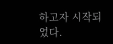하고자 시작되었다.